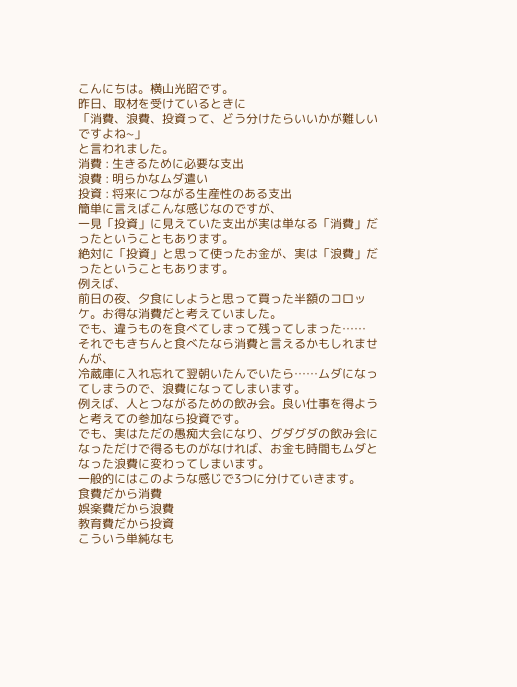こんにちは。横山光昭です。
昨日、取材を受けているときに
「消費、浪費、投資って、どう分けたらいいかが難しいですよね~」
と言われました。
消費 : 生きるために必要な支出
浪費 : 明らかなムダ遣い
投資 : 将来につながる生産性のある支出
簡単に言えばこんな感じなのですが、
一見「投資」に見えていた支出が実は単なる「消費」だったということもあります。
絶対に「投資」と思って使ったお金が、実は「浪費」だったということもあります。
例えば、
前日の夜、夕食にしようと思って買った半額のコロッケ。お得な消費だと考えていました。
でも、違うものを食べてしまって残ってしまった……
それでもきちんと食べたなら消費と言えるかもしれませんが、
冷蔵庫に入れ忘れて翌朝いたんでいたら……ムダになってしまうので、浪費になってしまいます。
例えば、人とつながるための飲み会。良い仕事を得ようと考えての参加なら投資です。
でも、実はただの愚痴大会になり、グダグダの飲み会になっただけで得るものがなければ、お金も時間もムダとなった浪費に変わってしまいます。
一般的にはこのような感じで3つに分けていきます。
食費だから消費
娯楽費だから浪費
教育費だから投資
こういう単純なも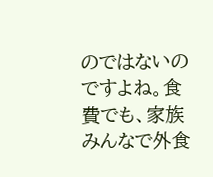のではないのですよね。食費でも、家族みんなで外食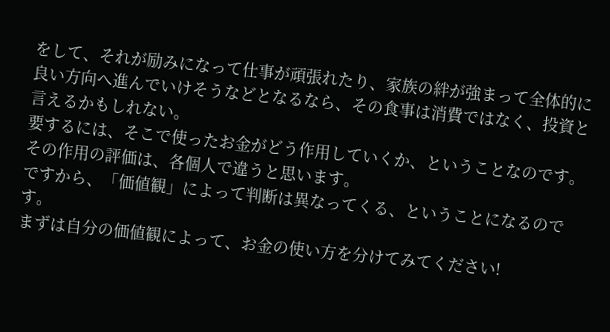をして、それが励みになって仕事が頑張れたり、家族の絆が強まって全体的に良い方向へ進んでいけそうなどとなるなら、その食事は消費ではなく、投資と言えるかもしれない。
要するには、そこで使ったお金がどう作用していくか、ということなのです。
その作用の評価は、各個人で違うと思います。
ですから、「価値観」によって判断は異なってくる、ということになるのです。
まずは自分の価値観によって、お金の使い方を分けてみてください!